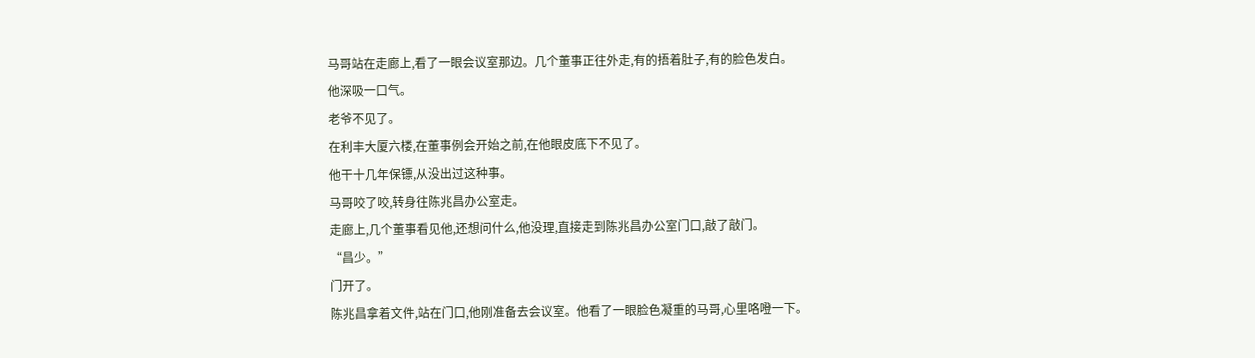马哥站在走廊上,看了一眼会议室那边。几个董事正往外走,有的捂着肚子,有的脸色发白。
他深吸一口气。
老爷不见了。
在利丰大厦六楼,在董事例会开始之前,在他眼皮底下不见了。
他干十几年保镖,从没出过这种事。
马哥咬了咬,转身往陈兆昌办公室走。
走廊上,几个董事看见他,还想问什么,他没理,直接走到陈兆昌办公室门口,敲了敲门。
“昌少。”
门开了。
陈兆昌拿着文件,站在门口,他刚准备去会议室。他看了一眼脸色凝重的马哥,心里咯噔一下。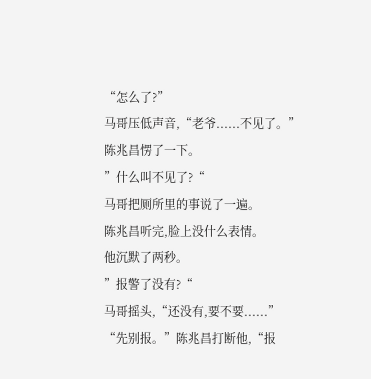“怎么了?”
马哥压低声音,“老爷......不见了。”
陈兆昌愣了一下。
”什么叫不见了?“
马哥把厕所里的事说了一遍。
陈兆昌听完,脸上没什么表情。
他沉默了两秒。
”报警了没有?“
马哥摇头,“还没有,要不要......”
“先别报。”陈兆昌打断他,“报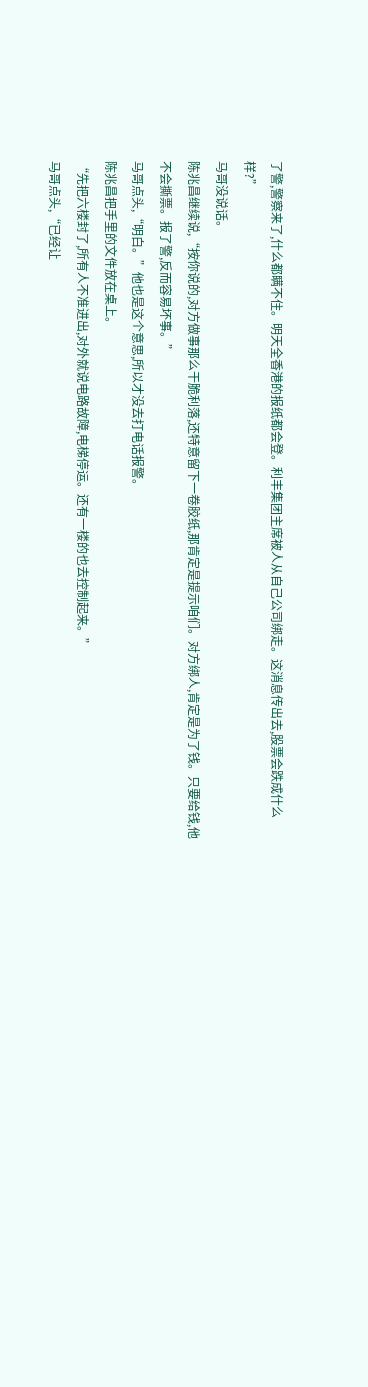了警,警察来了,什么都瞒不住。明天全香港的报纸都会登。利丰集团主席被人从自己公司绑走。这消息传出去,股票会跌成什么样?”
马哥没说话。
陈兆昌继续说,“按你说的,对方做事那么干脆利落,还特意留下一卷胶纸,那肯定是提示咱们。对方绑人,肯定是为了钱。只要给钱,他不会撕票。报了警,反而容易坏事。”
马哥点头,“明白。”他也是这个意思,所以才没去打电话报警。
陈兆昌把手里的文件放在桌上。
“先把六楼封了,所有人不准进出,对外就说电路故障,电梯停运。还有一楼的也去控制起来。”
马哥点头,“已经让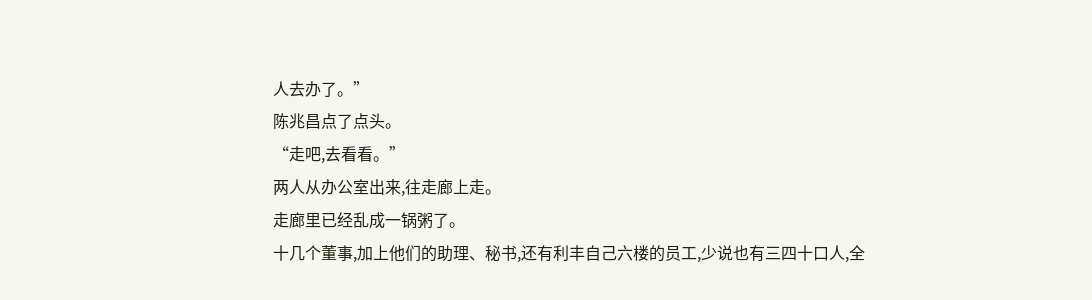人去办了。”
陈兆昌点了点头。
“走吧,去看看。”
两人从办公室出来,往走廊上走。
走廊里已经乱成一锅粥了。
十几个董事,加上他们的助理、秘书,还有利丰自己六楼的员工,少说也有三四十口人,全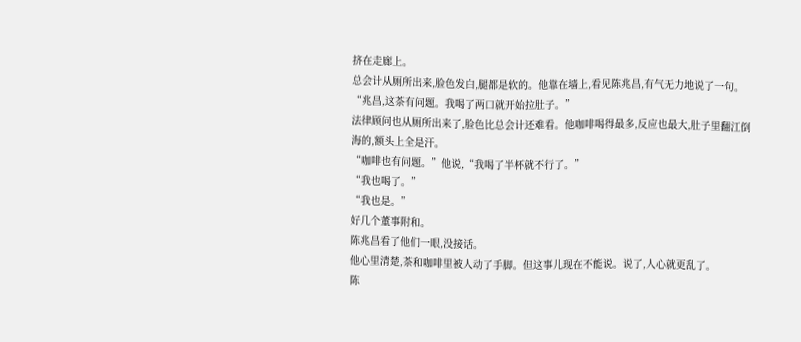挤在走廊上。
总会计从厕所出来,脸色发白,腿都是软的。他靠在墙上,看见陈兆昌,有气无力地说了一句。
“兆昌,这茶有问题。我喝了两口就开始拉肚子。”
法律顾问也从厕所出来了,脸色比总会计还难看。他咖啡喝得最多,反应也最大,肚子里翻江倒海的,额头上全是汗。
“咖啡也有问题。”他说,“我喝了半杯就不行了。”
“我也喝了。”
“我也是。”
好几个董事附和。
陈兆昌看了他们一眼,没接话。
他心里清楚,茶和咖啡里被人动了手脚。但这事儿现在不能说。说了,人心就更乱了。
陈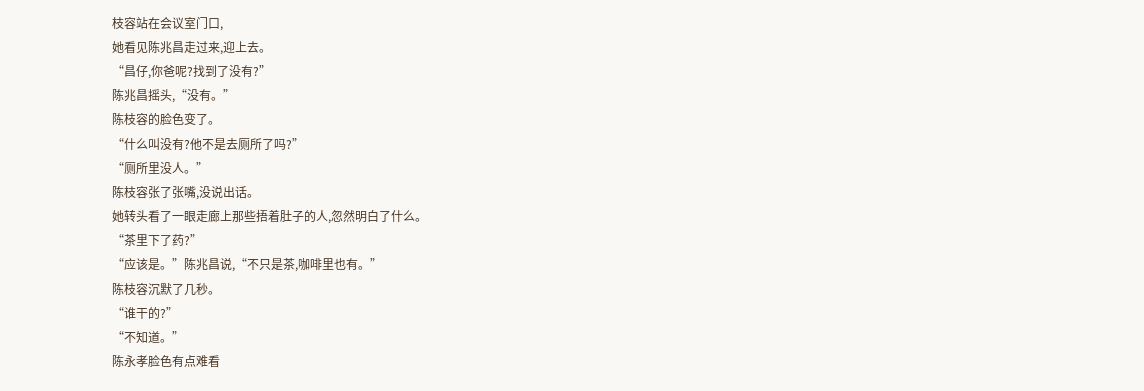枝容站在会议室门口,
她看见陈兆昌走过来,迎上去。
“昌仔,你爸呢?找到了没有?”
陈兆昌摇头,“没有。”
陈枝容的脸色变了。
“什么叫没有?他不是去厕所了吗?”
“厕所里没人。”
陈枝容张了张嘴,没说出话。
她转头看了一眼走廊上那些捂着肚子的人,忽然明白了什么。
“茶里下了药?”
“应该是。”陈兆昌说,“不只是茶,咖啡里也有。”
陈枝容沉默了几秒。
“谁干的?”
“不知道。”
陈永孝脸色有点难看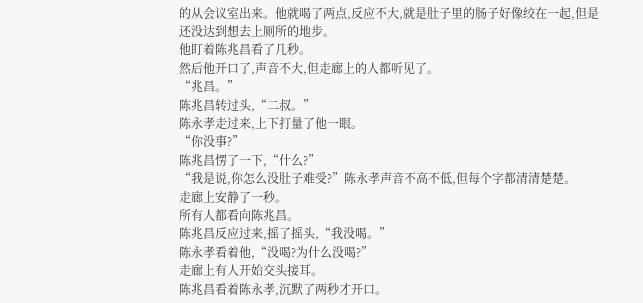的从会议室出来。他就喝了两点,反应不大,就是肚子里的肠子好像绞在一起,但是还没达到想去上厕所的地步。
他盯着陈兆昌看了几秒。
然后他开口了,声音不大,但走廊上的人都听见了。
“兆昌。”
陈兆昌转过头,“二叔。”
陈永孝走过来,上下打量了他一眼。
“你没事?”
陈兆昌愣了一下,“什么?”
“我是说,你怎么没肚子难受?”陈永孝声音不高不低,但每个字都清清楚楚。
走廊上安静了一秒。
所有人都看向陈兆昌。
陈兆昌反应过来,摇了摇头,“我没喝。”
陈永孝看着他,“没喝?为什么没喝?”
走廊上有人开始交头接耳。
陈兆昌看着陈永孝,沉默了两秒才开口。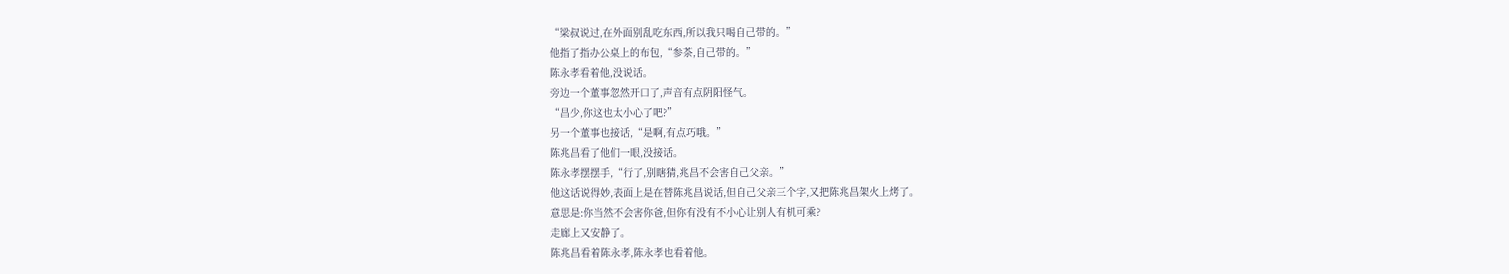“梁叔说过,在外面别乱吃东西,所以我只喝自己带的。”
他指了指办公桌上的布包,“参茶,自己带的。”
陈永孝看着他,没说话。
旁边一个董事忽然开口了,声音有点阴阳怪气。
“昌少,你这也太小心了吧?”
另一个董事也接话,“是啊,有点巧哦。”
陈兆昌看了他们一眼,没接话。
陈永孝摆摆手,“行了,别瞎猜,兆昌不会害自己父亲。”
他这话说得妙,表面上是在替陈兆昌说话,但自己父亲三个字,又把陈兆昌架火上烤了。
意思是:你当然不会害你爸,但你有没有不小心让别人有机可乘?
走廊上又安静了。
陈兆昌看着陈永孝,陈永孝也看着他。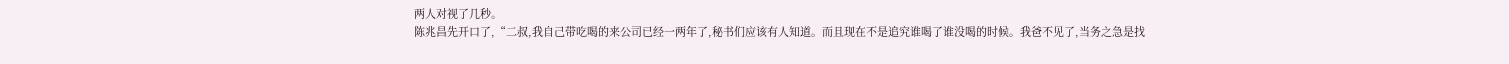两人对视了几秒。
陈兆昌先开口了,“二叔,我自己带吃喝的来公司已经一两年了,秘书们应该有人知道。而且现在不是追究谁喝了谁没喝的时候。我爸不见了,当务之急是找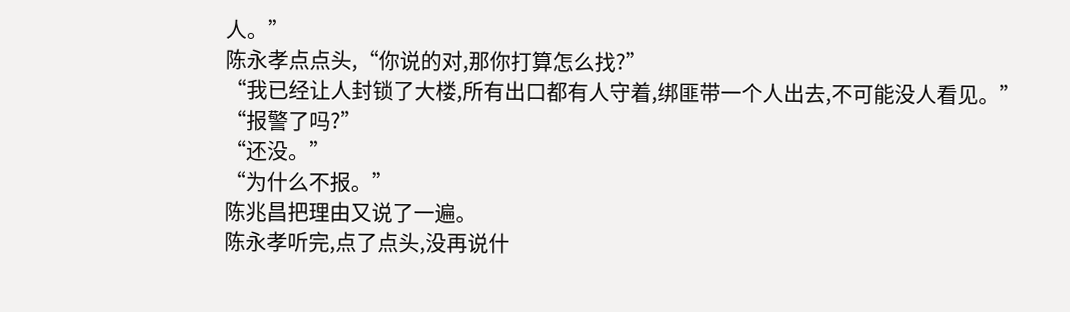人。”
陈永孝点点头,“你说的对,那你打算怎么找?”
“我已经让人封锁了大楼,所有出口都有人守着,绑匪带一个人出去,不可能没人看见。”
“报警了吗?”
“还没。”
“为什么不报。”
陈兆昌把理由又说了一遍。
陈永孝听完,点了点头,没再说什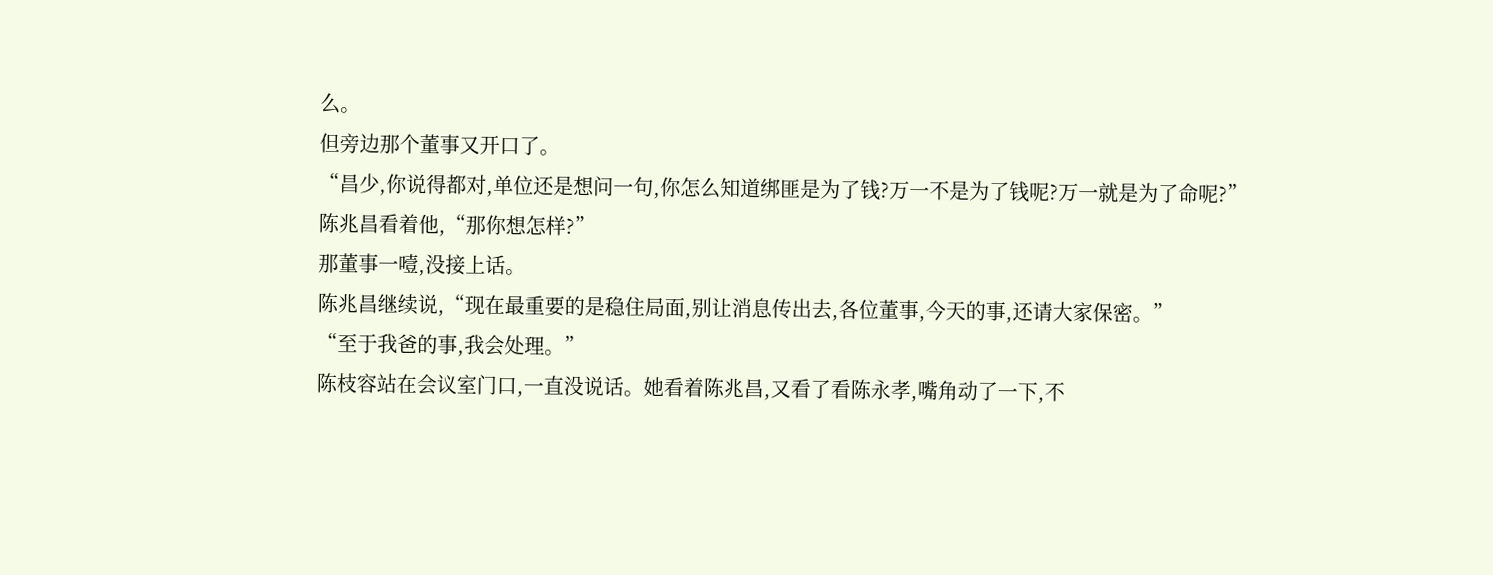么。
但旁边那个董事又开口了。
“昌少,你说得都对,单位还是想问一句,你怎么知道绑匪是为了钱?万一不是为了钱呢?万一就是为了命呢?”
陈兆昌看着他,“那你想怎样?”
那董事一噎,没接上话。
陈兆昌继续说,“现在最重要的是稳住局面,别让消息传出去,各位董事,今天的事,还请大家保密。”
“至于我爸的事,我会处理。”
陈枝容站在会议室门口,一直没说话。她看着陈兆昌,又看了看陈永孝,嘴角动了一下,不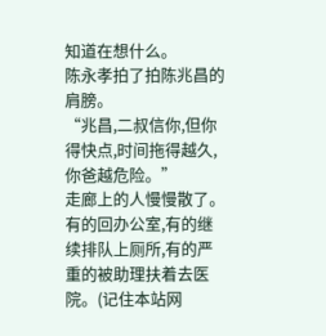知道在想什么。
陈永孝拍了拍陈兆昌的肩膀。
“兆昌,二叔信你,但你得快点,时间拖得越久,你爸越危险。”
走廊上的人慢慢散了。
有的回办公室,有的继续排队上厕所,有的严重的被助理扶着去医院。(记住本站网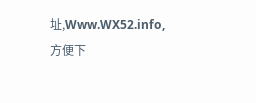址,Www.WX52.info,方便下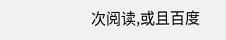次阅读,或且百度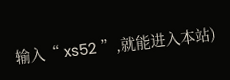输入“ xs52 ”,就能进入本站)